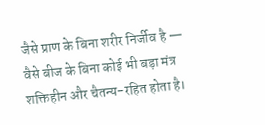जैसे प्राण के बिना शरीर निर्जीव है — वैसे बीज के बिना कोई भी बड़ा मंत्र शक्तिहीन और चैतन्य-रहित होता है।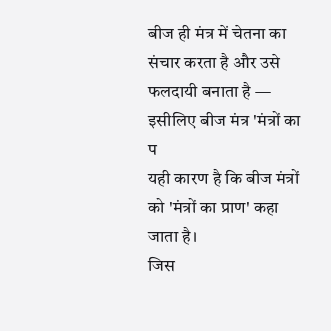बीज ही मंत्र में चेतना का संचार करता है और उसे फलदायी बनाता है — इसीलिए बीज मंत्र 'मंत्रों का प
यही कारण है कि बीज मंत्रों को 'मंत्रों का प्राण' कहा जाता है।
जिस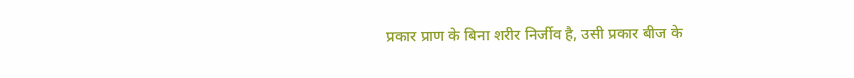प्रकार प्राण के बिना शरीर निर्जीव है, उसी प्रकार बीज के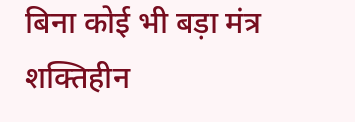बिना कोई भी बड़ा मंत्र शक्तिहीन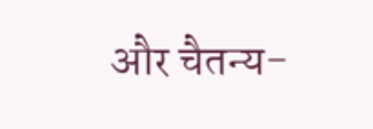और चैतन्य-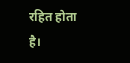रहित होता है।